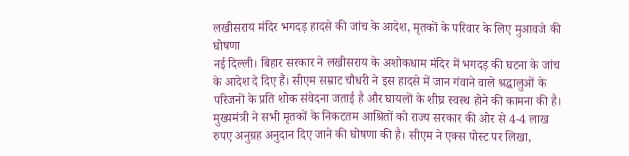लखीसराय मंदिर भगदड़ हादसे की जांच के आदेश, मृतकों के परिवार के लिए मुआवजे की घोषणा
नई दिल्ली। बिहार सरकार ने लखीसराय के अशोकधाम मंदिर में भगदड़ की घटना के जांच के आदेश दे दिए हैं। सीएम सम्राट चौधरी ने इस हादसे में जान गंवाने वाले श्रद्धालुओं के परिजनों के प्रति शोक संवेदना जताई है और घायलों के शीघ्र स्वस्थ होने की कामना की है। मुख्यमंत्री ने सभी मृतकों के निकटतम आश्रितों को राज्य सरकार की ओर से 4-4 लाख रुपए अनुग्रह अनुदान दिए जाने की घोषणा की है। सीएम ने एक्स पोस्ट पर लिखा,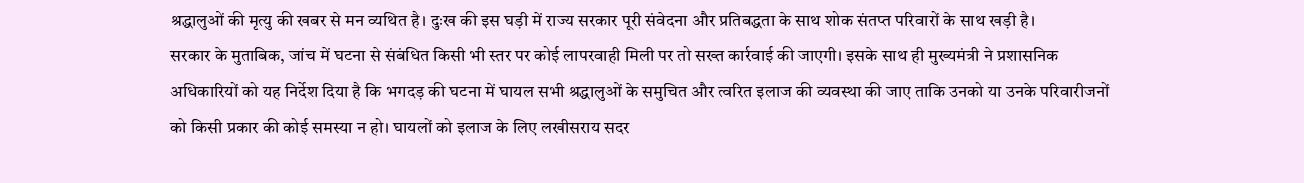श्रद्धालुओं की मृत्यु की खबर से मन व्यथित है। दुःख की इस घड़ी में राज्य सरकार पूरी संवेदना और प्रतिबद्धता के साथ शोक संतप्त परिवारों के साथ खड़ी है।
सरकार के मुताबिक, जांच में घटना से संबंधित किसी भी स्तर पर कोई लापरवाही मिली पर तो सख्त कार्रवाई की जाएगी। इसके साथ ही मुख्यमंत्री ने प्रशासनिक अधिकारियों को यह निर्देश दिया है कि भगदड़ की घटना में घायल सभी श्रद्धालुओं के समुचित और त्वरित इलाज की व्यवस्था की जाए ताकि उनको या उनके परिवारीजनों को किसी प्रकार की कोई समस्या न हो। घायलों को इलाज के लिए लखीसराय सदर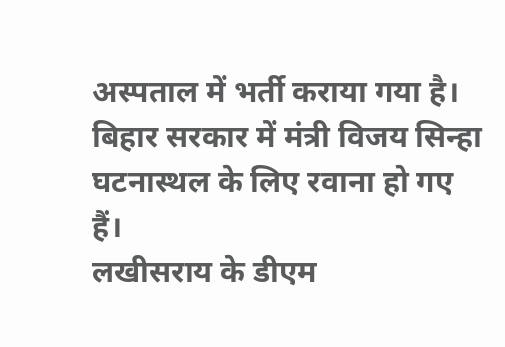अस्पताल में भर्ती कराया गया है। बिहार सरकार में मंत्री विजय सिन्हा घटनास्थल के लिए रवाना हो गए हैं।
लखीसराय के डीएम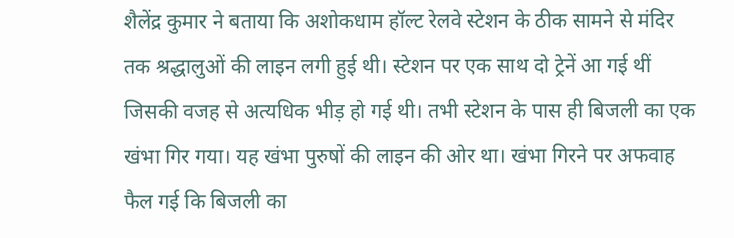शैलेंद्र कुमार ने बताया कि अशोकधाम हॉल्ट रेलवे स्टेशन के ठीक सामने से मंदिर तक श्रद्धालुओं की लाइन लगी हुई थी। स्टेशन पर एक साथ दो ट्रेनें आ गई थीं जिसकी वजह से अत्यधिक भीड़ हो गई थी। तभी स्टेशन के पास ही बिजली का एक खंभा गिर गया। यह खंभा पुरुषों की लाइन की ओर था। खंभा गिरने पर अफवाह फैल गई कि बिजली का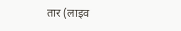तार (लाइव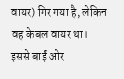वायर) गिर गया है, लेकिन वह केबल वायर था। इससे बाईं ओर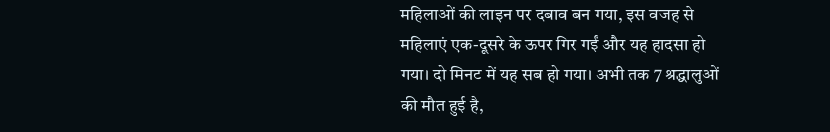महिलाओं की लाइन पर दबाव बन गया, इस वजह से महिलाएं एक-दूसरे के ऊपर गिर गईं और यह हादसा हो गया। दो मिनट में यह सब हो गया। अभी तक 7 श्रद्धालुओं की मौत हुई है,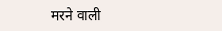मरने वाली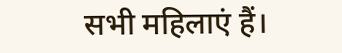सभी महिलाएं हैं।